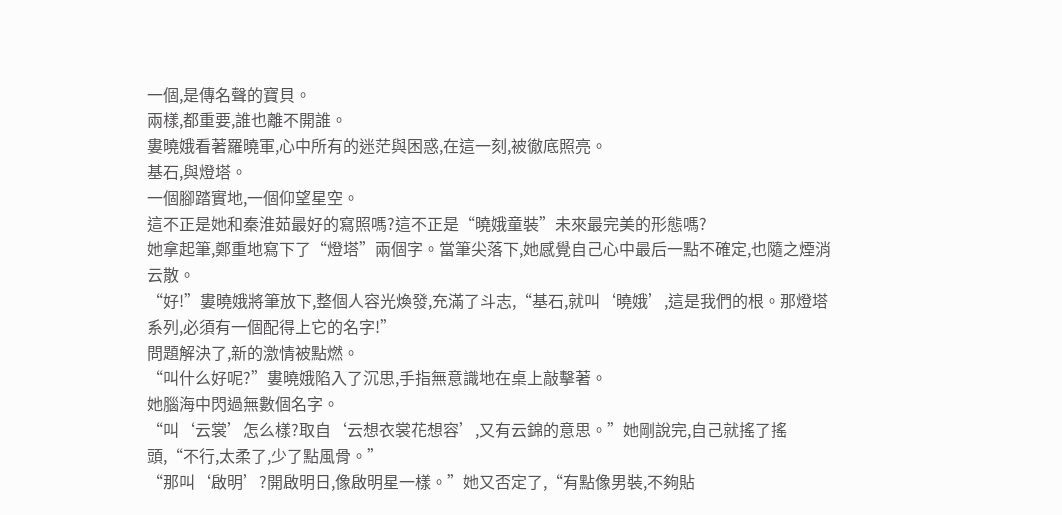一個,是傳名聲的寶貝。
兩樣,都重要,誰也離不開誰。
婁曉娥看著羅曉軍,心中所有的迷茫與困惑,在這一刻,被徹底照亮。
基石,與燈塔。
一個腳踏實地,一個仰望星空。
這不正是她和秦淮茹最好的寫照嗎?這不正是“曉娥童裝”未來最完美的形態嗎?
她拿起筆,鄭重地寫下了“燈塔”兩個字。當筆尖落下,她感覺自己心中最后一點不確定,也隨之煙消云散。
“好!”婁曉娥將筆放下,整個人容光煥發,充滿了斗志,“基石,就叫‘曉娥’,這是我們的根。那燈塔系列,必須有一個配得上它的名字!”
問題解決了,新的激情被點燃。
“叫什么好呢?”婁曉娥陷入了沉思,手指無意識地在桌上敲擊著。
她腦海中閃過無數個名字。
“叫‘云裳’怎么樣?取自‘云想衣裳花想容’,又有云錦的意思。”她剛說完,自己就搖了搖頭,“不行,太柔了,少了點風骨。”
“那叫‘啟明’?開啟明日,像啟明星一樣。”她又否定了,“有點像男裝,不夠貼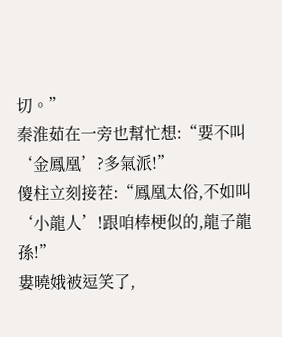切。”
秦淮茹在一旁也幫忙想:“要不叫‘金鳳凰’?多氣派!”
傻柱立刻接茬:“鳳凰太俗,不如叫‘小龍人’!跟咱棒梗似的,龍子龍孫!”
婁曉娥被逗笑了,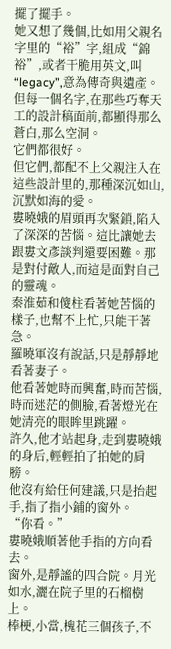擺了擺手。
她又想了幾個,比如用父親名字里的“裕”字,組成“錦裕”,或者干脆用英文,叫“legacy”,意為傳奇與遺產。
但每一個名字,在那些巧奪天工的設計稿面前,都顯得那么蒼白,那么空洞。
它們都很好。
但它們,都配不上父親注入在這些設計里的,那種深沉如山,沉默如海的愛。
婁曉娥的眉頭再次緊鎖,陷入了深深的苦惱。這比讓她去跟婁文彥談判還要困難。那是對付敵人,而這是面對自己的靈魂。
秦淮茹和傻柱看著她苦惱的樣子,也幫不上忙,只能干著急。
羅曉軍沒有說話,只是靜靜地看著妻子。
他看著她時而興奮,時而苦惱,時而迷茫的側臉,看著燈光在她清亮的眼眸里跳躍。
許久,他才站起身,走到婁曉娥的身后,輕輕拍了拍她的肩膀。
他沒有給任何建議,只是抬起手,指了指小鋪的窗外。
“你看。”
婁曉娥順著他手指的方向看去。
窗外,是靜謐的四合院。月光如水,灑在院子里的石榴樹上。
棒梗,小當,槐花三個孩子,不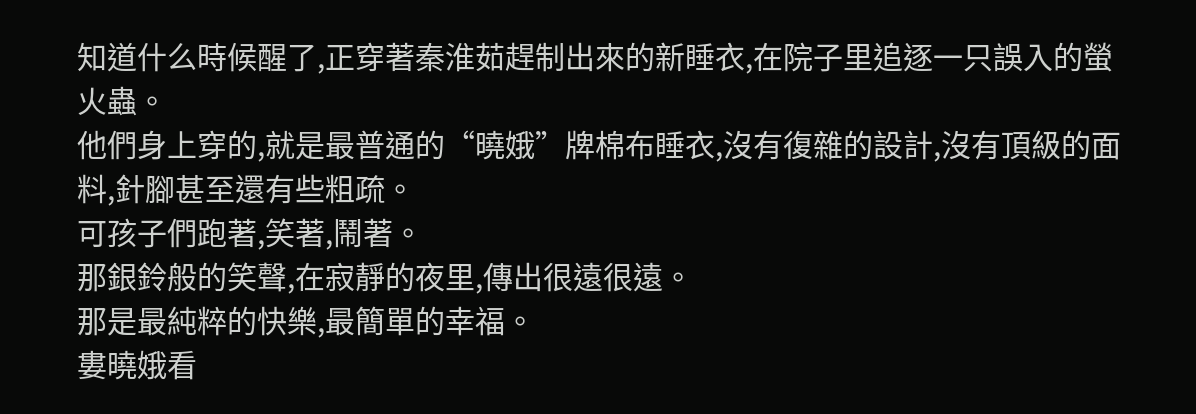知道什么時候醒了,正穿著秦淮茹趕制出來的新睡衣,在院子里追逐一只誤入的螢火蟲。
他們身上穿的,就是最普通的“曉娥”牌棉布睡衣,沒有復雜的設計,沒有頂級的面料,針腳甚至還有些粗疏。
可孩子們跑著,笑著,鬧著。
那銀鈴般的笑聲,在寂靜的夜里,傳出很遠很遠。
那是最純粹的快樂,最簡單的幸福。
婁曉娥看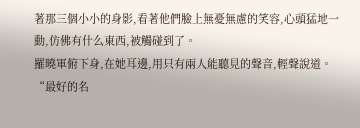著那三個小小的身影,看著他們臉上無憂無慮的笑容,心頭猛地一動,仿佛有什么東西,被觸碰到了。
羅曉軍俯下身,在她耳邊,用只有兩人能聽見的聲音,輕聲說道。
“最好的名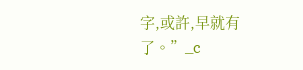字,或許,早就有了。”_c